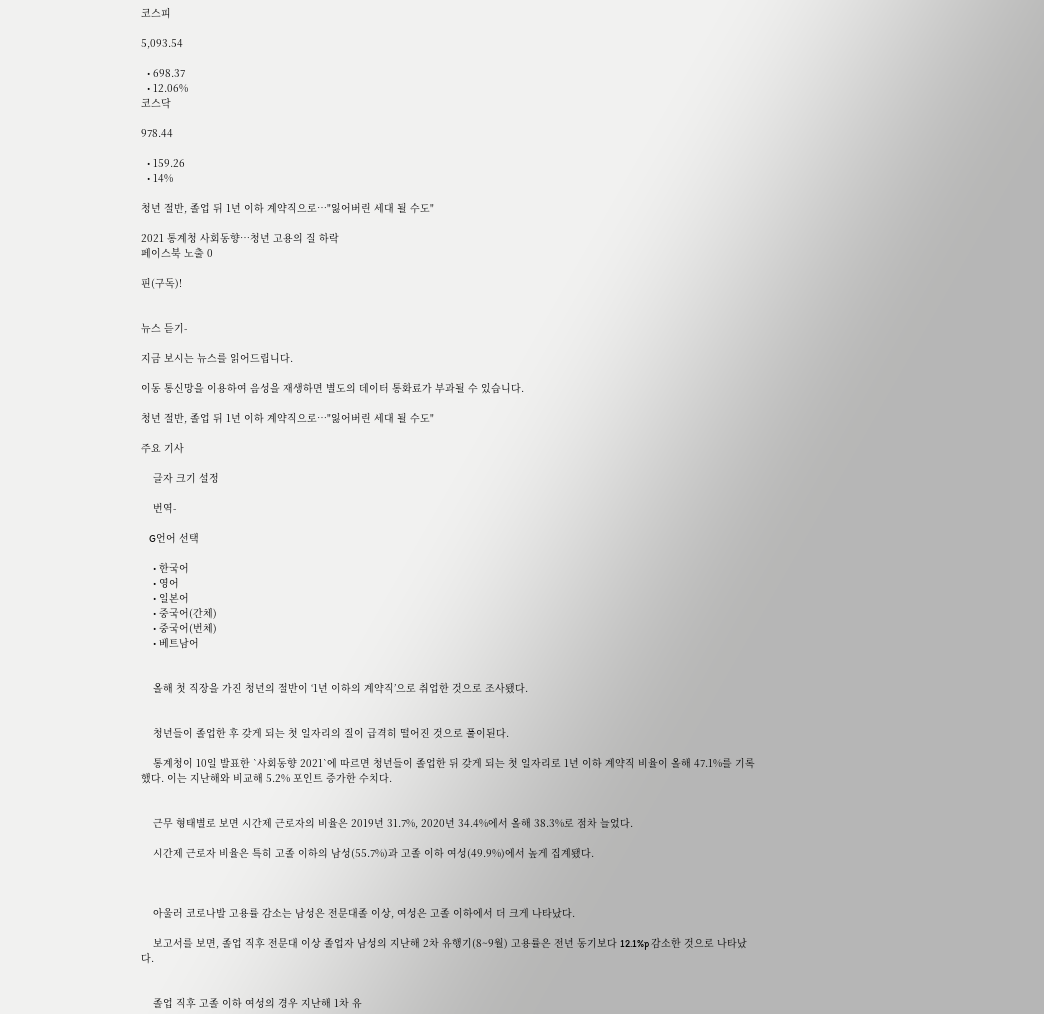코스피

5,093.54

  • 698.37
  • 12.06%
코스닥

978.44

  • 159.26
  • 14%

청년 절반, 졸업 뒤 1년 이하 계약직으로…"잃어버린 세대 될 수도"

2021 통계청 사회동향…청년 고용의 질 하락
페이스북 노출 0

핀(구독)!


뉴스 듣기-

지금 보시는 뉴스를 읽어드립니다.

이동 통신망을 이용하여 음성을 재생하면 별도의 데이터 통화료가 부과될 수 있습니다.

청년 절반, 졸업 뒤 1년 이하 계약직으로…"잃어버린 세대 될 수도"

주요 기사

    글자 크기 설정

    번역-

    G언어 선택

    • 한국어
    • 영어
    • 일본어
    • 중국어(간체)
    • 중국어(번체)
    • 베트남어


    올해 첫 직장을 가진 청년의 절반이 ‘1년 이하의 계약직’으로 취업한 것으로 조사됐다.


    청년들이 졸업한 후 갖게 되는 첫 일자리의 질이 급격히 떨어진 것으로 풀이된다.

    통계청이 10일 발표한 `사회동향 2021`에 따르면 청년들이 졸업한 뒤 갖게 되는 첫 일자리로 1년 이하 계약직 비율이 올해 47.1%를 기록했다. 이는 지난해와 비교해 5.2% 포인트 증가한 수치다.


    근무 형태별로 보면 시간제 근로자의 비율은 2019년 31.7%, 2020년 34.4%에서 올해 38.3%로 점차 늘었다.

    시간제 근로자 비율은 특히 고졸 이하의 남성(55.7%)과 고졸 이하 여성(49.9%)에서 높게 집계됐다.



    아울러 코로나발 고용률 감소는 남성은 전문대졸 이상, 여성은 고졸 이하에서 더 크게 나타났다.

    보고서를 보면, 졸업 직후 전문대 이상 졸업자 남성의 지난해 2차 유행기(8~9월) 고용률은 전년 동기보다 12.1%p 감소한 것으로 나타났다.


    졸업 직후 고졸 이하 여성의 경우 지난해 1차 유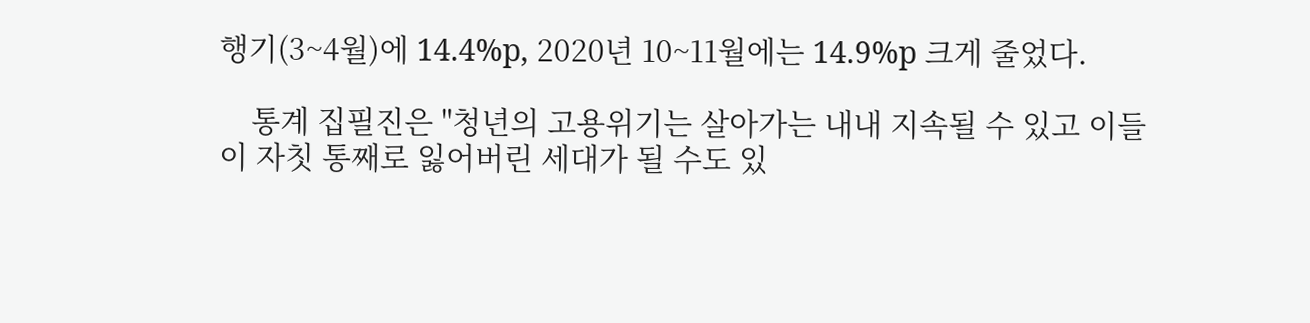행기(3~4월)에 14.4%p, 2020년 10~11월에는 14.9%p 크게 줄었다.

    통계 집필진은 "청년의 고용위기는 살아가는 내내 지속될 수 있고 이들이 자칫 통째로 잃어버린 세대가 될 수도 있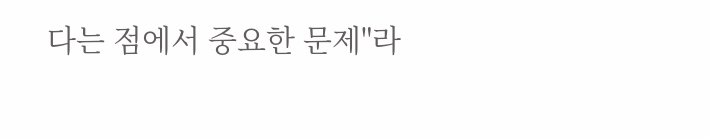다는 점에서 중요한 문제"라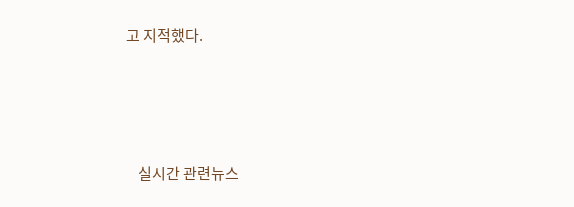고 지적했다.





    실시간 관련뉴스